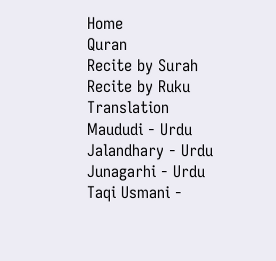Home
Quran
Recite by Surah
Recite by Ruku
Translation
Maududi - Urdu
Jalandhary - Urdu
Junagarhi - Urdu
Taqi Usmani -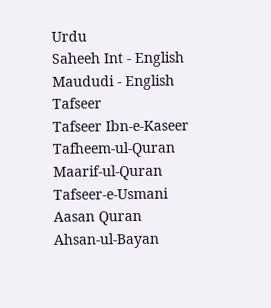Urdu
Saheeh Int - English
Maududi - English
Tafseer
Tafseer Ibn-e-Kaseer
Tafheem-ul-Quran
Maarif-ul-Quran
Tafseer-e-Usmani
Aasan Quran
Ahsan-ul-Bayan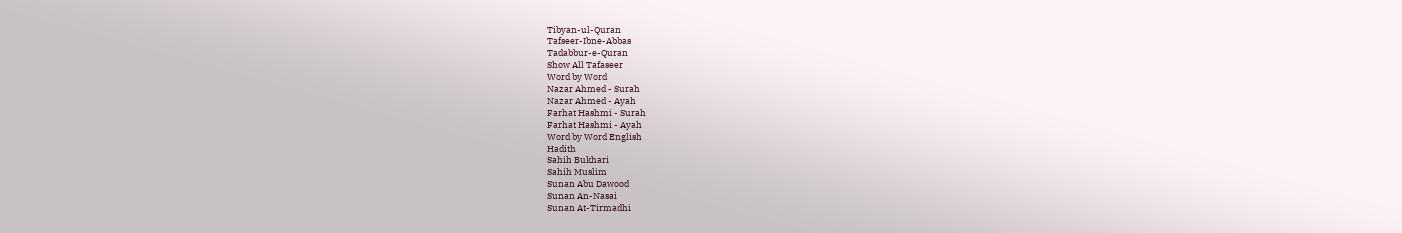Tibyan-ul-Quran
Tafseer-Ibne-Abbas
Tadabbur-e-Quran
Show All Tafaseer
Word by Word
Nazar Ahmed - Surah
Nazar Ahmed - Ayah
Farhat Hashmi - Surah
Farhat Hashmi - Ayah
Word by Word English
Hadith
Sahih Bukhari
Sahih Muslim
Sunan Abu Dawood
Sunan An-Nasai
Sunan At-Tirmadhi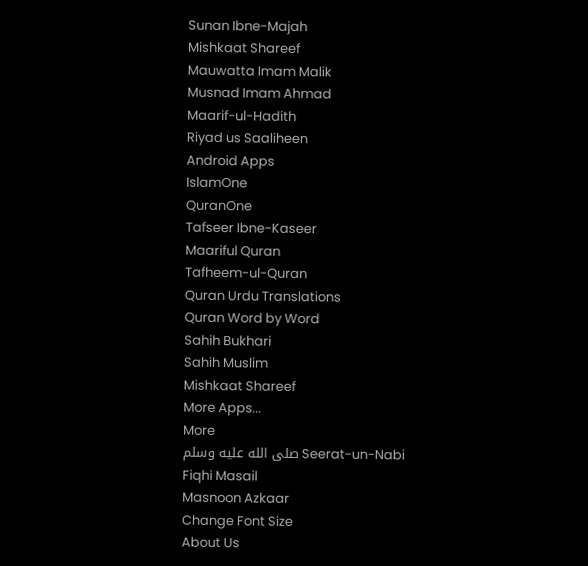Sunan Ibne-Majah
Mishkaat Shareef
Mauwatta Imam Malik
Musnad Imam Ahmad
Maarif-ul-Hadith
Riyad us Saaliheen
Android Apps
IslamOne
QuranOne
Tafseer Ibne-Kaseer
Maariful Quran
Tafheem-ul-Quran
Quran Urdu Translations
Quran Word by Word
Sahih Bukhari
Sahih Muslim
Mishkaat Shareef
More Apps...
More
Seerat-un-Nabi صلى الله عليه وسلم
Fiqhi Masail
Masnoon Azkaar
Change Font Size
About Us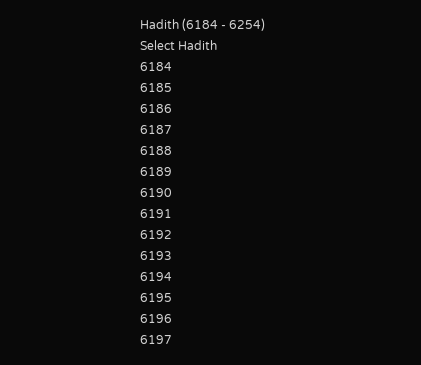Hadith (6184 - 6254)
Select Hadith
6184
6185
6186
6187
6188
6189
6190
6191
6192
6193
6194
6195
6196
6197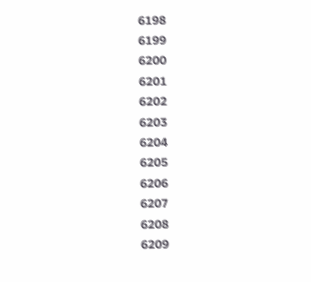6198
6199
6200
6201
6202
6203
6204
6205
6206
6207
6208
6209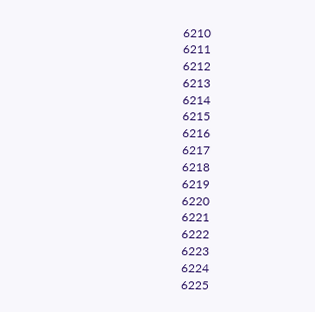6210
6211
6212
6213
6214
6215
6216
6217
6218
6219
6220
6221
6222
6223
6224
6225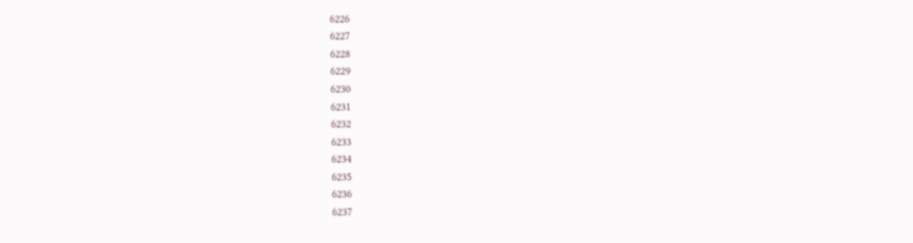6226
6227
6228
6229
6230
6231
6232
6233
6234
6235
6236
6237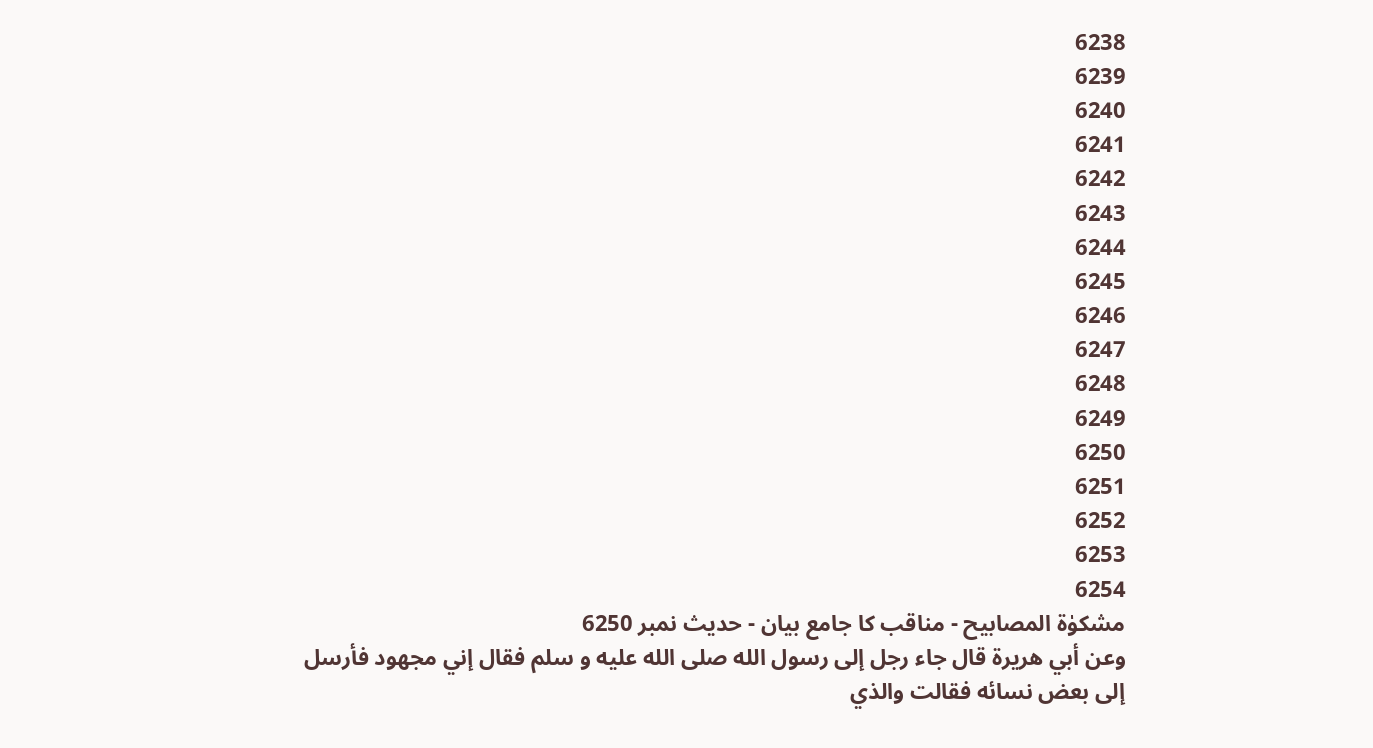6238
6239
6240
6241
6242
6243
6244
6245
6246
6247
6248
6249
6250
6251
6252
6253
6254
مشکوٰۃ المصابیح - مناقب کا جامع بیان - حدیث نمبر 6250
وعن أبي هريرة قال جاء رجل إلى رسول الله صلى الله عليه و سلم فقال إني مجهود فأرسل إلى بعض نسائه فقالت والذي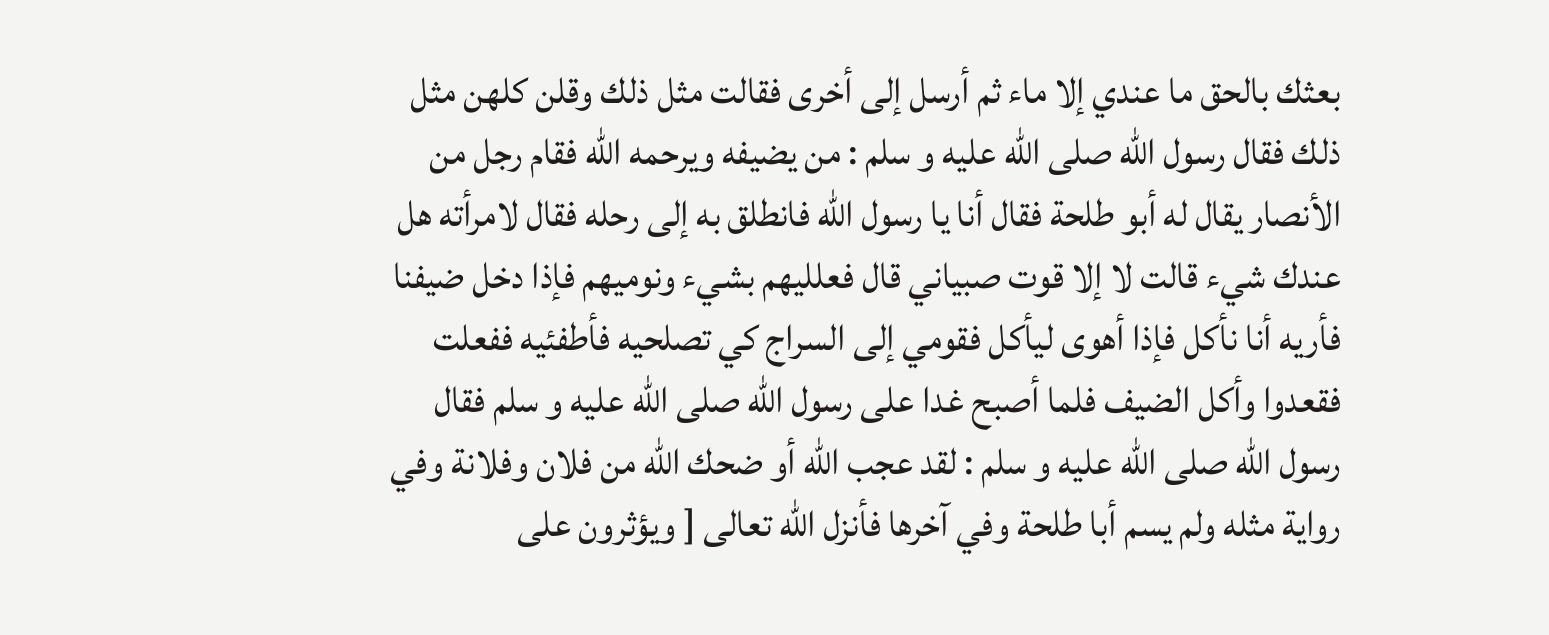بعثك بالحق ما عندي إلا ماء ثم أرسل إلى أخرى فقالت مثل ذلك وقلن كلهن مثل ذلك فقال رسول الله صلى الله عليه و سلم : من يضيفه ويرحمه الله فقام رجل من الأنصار يقال له أبو طلحة فقال أنا يا رسول الله فانطلق به إلى رحله فقال لامرأته هل عندك شيء قالت لا إلا قوت صبياني قال فعلليهم بشيء ونوميهم فإذا دخل ضيفنا فأريه أنا نأكل فإذا أهوى ليأكل فقومي إلى السراج كي تصلحيه فأطفئيه ففعلت فقعدوا وأكل الضيف فلما أصبح غدا على رسول الله صلى الله عليه و سلم فقال رسول الله صلى الله عليه و سلم : لقد عجب الله أو ضحك الله من فلان وفلانة وفي رواية مثله ولم يسم أبا طلحة وفي آخرها فأنزل الله تعالى [ ويؤثرون على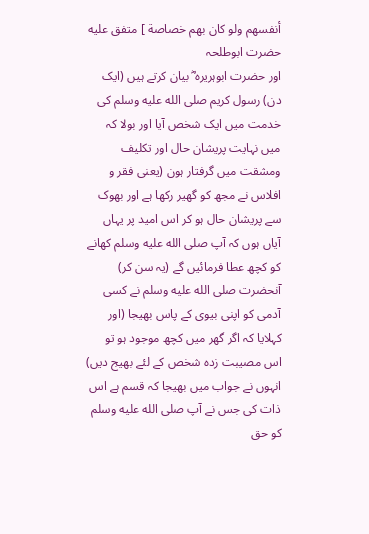أنفسهم ولو كان بهم خصاصة ] متفق عليه
حضرت ابوطلحہ
اور حضرت ابوہریرہ ؓ بیان کرتے ہیں (ایک دن) رسول کریم صلى الله عليه وسلم کی خدمت میں ایک شخص آیا اور بولا کہ میں نہایت پریشان حال اور تکلیف ومشقت میں گرفتار ہون (یعنی فقر و افلاس نے مجھ کو گھیر رکھا ہے اور بھوک سے پریشان حال ہو کر اس امید پر یہاں آیاں ہوں کہ آپ صلى الله عليه وسلم کھانے کو کچھ عطا فرمائیں گے (یہ سن کر) آنحضرت صلى الله عليه وسلم نے کسی آدمی کو اپنی بیوی کے پاس بھیجا (اور کہلایا کہ اگر گھر میں کچھ موجود ہو تو اس مصیبت زدہ شخص کے لئے بھیج دیں) انہوں نے جواب میں بھیجا کہ قسم ہے اس ذات کی جس نے آپ صلى الله عليه وسلم کو حق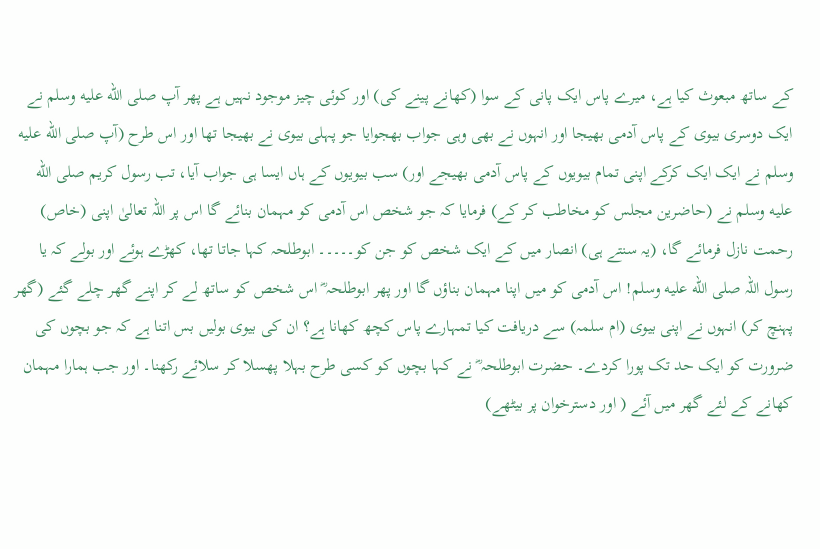کے ساتھ مبعوث کیا ہے، میرے پاس ایک پانی کے سوا (کھانے پینے کی) اور کوئی چیز موجود نہیں ہے پھر آپ صلى الله عليه وسلم نے ایک دوسری بیوی کے پاس آدمی بھیجا اور انہوں نے بھی وہی جواب بھجوایا جو پہلی بیوی نے بھیجا تھا اور اس طرح (آپ صلى الله عليه وسلم نے ایک ایک کرکے اپنی تمام بیویوں کے پاس آدمی بھیجے اور) سب بیویوں کے ہاں ایسا ہی جواب آیا، تب رسول کریم صلى الله عليه وسلم نے (حاضرین مجلس کو مخاطب کر کے) فرمایا کہ جو شخص اس آدمی کو مہمان بنائے گا اس پر اللہ تعالیٰ اپنی (خاص) رحمت نازل فرمائے گا، (یہ سنتے ہی) انصار میں کے ایک شخص کو جن کو۔۔۔۔۔ ابوطلحہ کہا جاتا تھا، کھڑے ہوئے اور بولے کہ یا رسول اللہ صلى الله عليه وسلم! اس آدمی کو میں اپنا مہمان بناؤں گا اور پھر ابوطلحہ ؓ اس شخص کو ساتھ لے کر اپنے گھر چلے گئے (گھر پہنچ کر) انہوں نے اپنی بیوی (ام سلمہ) سے دریافت کیا تمہارے پاس کچھ کھانا ہے؟ ان کی بیوی بولیں بس اتنا ہے کہ جو بچوں کی ضرورت کو ایک حد تک پورا کردے۔ حضرت ابوطلحہ ؓ نے کہا بچوں کو کسی طرح بہلا پھسلا کر سلائے رکھنا۔ اور جب ہمارا مہمان کھانے کے لئے گھر میں آئے ( اور دسترخوان پر بیٹھے)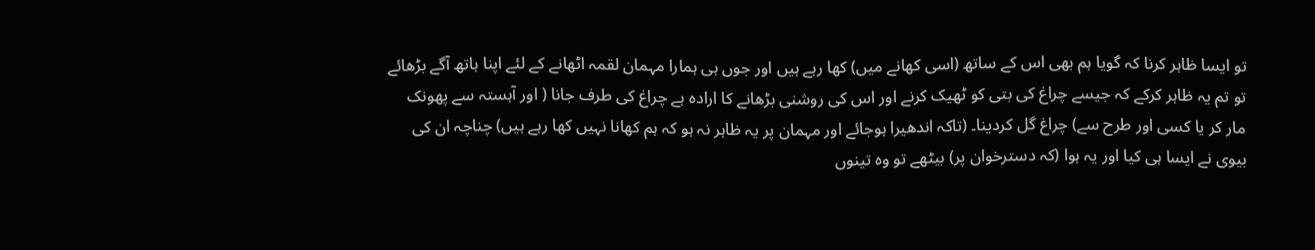تو ایسا ظاہر کرنا کہ گویا ہم بھی اس کے ساتھ (اسی کھانے میں) کھا رہے ہیں اور جوں ہی ہمارا مہمان لقمہ اٹھانے کے لئے اپنا ہاتھ آگے بڑھائے تو تم یہ ظاہر کرکے کہ جیسے چراغ کی بتی کو ٹھیک کرنے اور اس کی روشنی بڑھانے کا ارادہ ہے چراغ کی طرف جانا ( اور آہستہ سے پھونک مار کر یا کسی اور طرح سے) چراغ گل کردینا۔ (تاکہ اندھیرا ہوجائے اور مہمان پر یہ ظاہر نہ ہو کہ ہم کھانا نہیں کھا رہے ہیں) چناچہ ان کی بیوی نے ایسا ہی کیا اور یہ ہوا (کہ دسترخوان پر) بیٹھے تو وہ تینوں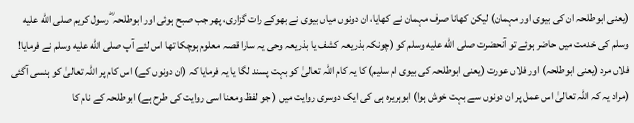(یعنی ابوطلحہ ان کی بیوی اور مہمان) لیکن کھانا صرف مہمان نے کھایا، ان دونوں میاں بیوی نے بھوکے رات گزاری، پھر جب صبح ہوئی اور ابوطلحہ ؓ رسول کریم صلى الله عليه وسلم کی خدمت میں حاضر ہوئے تو آنحضرت صلى الله عليه وسلم کو (چونکہ بذریعہ کشف یا بذریعہ وحی یہ سارا قصہ معلوم ہوچکا تھا اس لئے آپ صلى الله عليه وسلم نے فرمایا! فلاں مرد (یعنی ابوطلحہ) اور فلاں عورت (یعنی ابوطلحہ کی بیوی ام سلیم) کا یہ کام اللہ تعالیٰ کو بہت پسند لگا یا یہ فرمایا کہ (ان دونوں کے) اس کام پر اللہ تعالیٰ کو ہنسی آگئی (مراد یہ کہ اللہ تعالیٰ اس عمل پر ان دونوں سے بہت خوش ہوا) ابوہریرہ ہی کی ایک دوسری روایت میں ( جو لفظ ومعنا اسی روایت کی طرح ہے) ابوطلحہ کے نام کا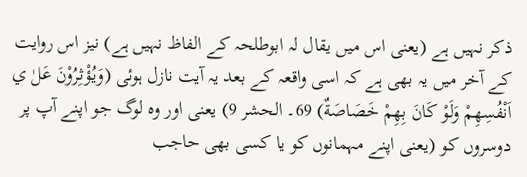ذکر نہیں ہے (یعنی اس میں یقال لہ ابوطلحہ کے الفاظ نہیں ہے) نیز اس روایت کے آخر میں یہ بھی ہے کہ اسی واقعہ کے بعد یہ آیت نازل ہوئی (وَيُؤْثِرُوْنَ عَلٰ ي اَنْفُسِهِمْ وَلَوْ كَانَ بِهِمْ خَصَاصَةٌ) 69۔ الحشر 9) یعنی اور وہ لوگ جو اپنے آپ پر دوسروں کو (یعنی اپنے مہمانوں کو یا کسی بھی حاجب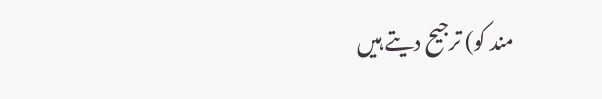مند کو) ترجیح دیتے ہیں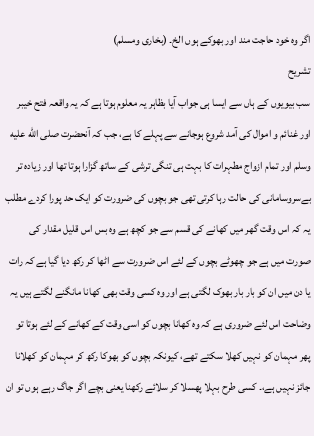اگر وہ خود حاجت مند اور بھوکے ہوں الخ۔ (بخاری ومسلم)
تشریح
سب بیویوں کے ہاں سے ایسا ہی جواب آیا بظاہر یہ معلوم ہوتا ہے کہ یہ واقعہ فتح خیبر اور غنائم و اموال کی آمد شروع ہوجانے سے پہلے کا ہے، جب کہ آنحضرت صلى الله عليه وسلم اور تمام ازواج مطہرات کا بہت ہی تنگی ترشی کے ساتھ گزارا ہوتا تھا اور زیادہ تر بےسروسامانی کی حالت رہا کرتی تھی جو بچوں کی ضرورت کو ایک حد پورا کردے مطلب یہ کہ اس وقت گھر میں کھانے کی قسم سے جو کچھ ہے وہ بس اس قلیل مقدار کی صورت میں ہے جو چھوٹے بچوں کے لئے اس ضرورت سے اٹھا کر رکھ دیا گیا ہے کہ رات یا دن میں ان کو بار بار بھوک لگتی ہے اور وہ کسی وقت بھی کھانا مانگنے لگتے ہیں یہ وضاحت اس لئے ضروری ہے کہ وہ کھانا بچوں کو اسی وقت کے کھانے کے لئے ہوتا تو پھر مہمان کو نہیں کھلا سکتے تھے، کیونکہ بچوں کو بھوکا رکھ کر مہمان کو کھلانا جائز نہیں ہے،۔ کسی طرح بہلا پھسلا کر سلائے رکھنا یعنی بچے اگر جاگ رہے ہوں تو ان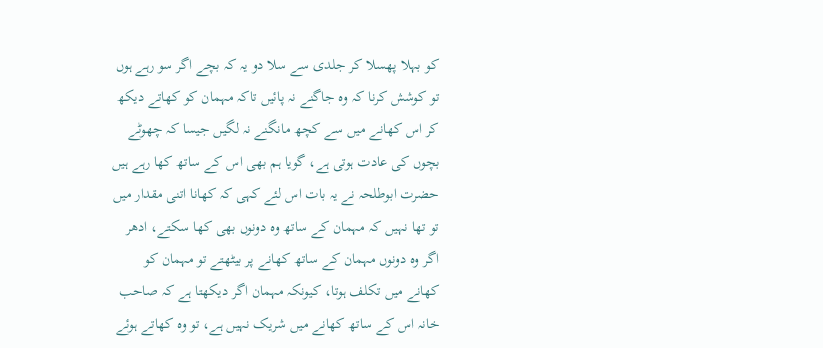کو بہلا پھسلا کر جلدی سے سلا دو یہ کہ بچے اگر سو رہے ہوں تو کوشش کرنا کہ وہ جاگنے نہ پائیں تاکہ مہمان کو کھاتے دیکھ کر اس کھانے میں سے کچھ مانگنے نہ لگیں جیسا کہ چھوٹے بچوں کی عادت ہوتی ہے، گویا ہم بھی اس کے ساتھ کھا رہے ہیں حضرت ابوطلحہ نے یہ بات اس لئے کہی کہ کھانا اتنی مقدار میں تو تھا نہیں کہ مہمان کے ساتھ وہ دونوں بھی کھا سکتے، ادھر اگر وہ دونوں مہمان کے ساتھ کھانے پر بیٹھتے تو مہمان کو کھانے میں تکلف ہوتا، کیونکہ مہمان اگر دیکھتا ہے کہ صاحب خانہ اس کے ساتھ کھانے میں شریک نہیں ہے، تو وہ کھاتے ہوئے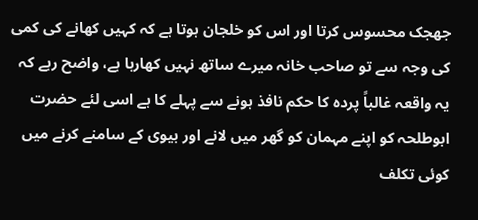جھجک محسوس کرتا اور اس کو خلجان ہوتا ہے کہ کہیں کھانے کی کمی کی وجہ سے تو صاحب خانہ میرے ساتھ نہیں کھارہا ہے، واضح رہے کہ یہ واقعہ غالباً پردہ کا حکم نافذ ہونے سے پہلے کا ہے اسی لئے حضرت ابوطلحہ کو اپنے مہمان کو گھر میں لانے اور بیوی کے سامنے کرنے میں کوئی تکلف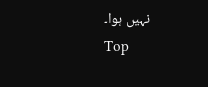نہیں ہوا۔
Top